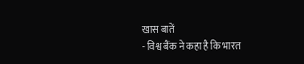खास बातें
- विश्व बैंक ने कहा है कि भारत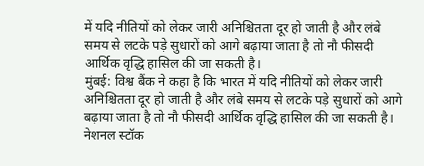में यदि नीतियों को लेकर जारी अनिश्चितता दूर हो जाती है और लंबे समय से लटके पड़े सुधारों को आगे बढ़ाया जाता है तो नौ फीसदी आर्थिक वृद्धि हासिल की जा सकती है।
मुंबई: विश्व बैंक ने कहा है कि भारत में यदि नीतियों को लेकर जारी अनिश्चितता दूर हो जाती है और लंबे समय से लटके पड़े सुधारों को आगे बढ़ाया जाता है तो नौ फीसदी आर्थिक वृद्धि हासिल की जा सकती है।
नेशनल स्टॉक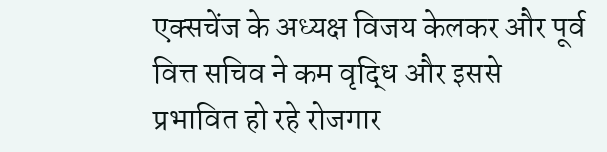एक्सचेंज के अध्यक्ष विजय केलकर और पूर्व वित्त सचिव ने कम वृद्धि और इससे प्रभावित हो रहे रोजगार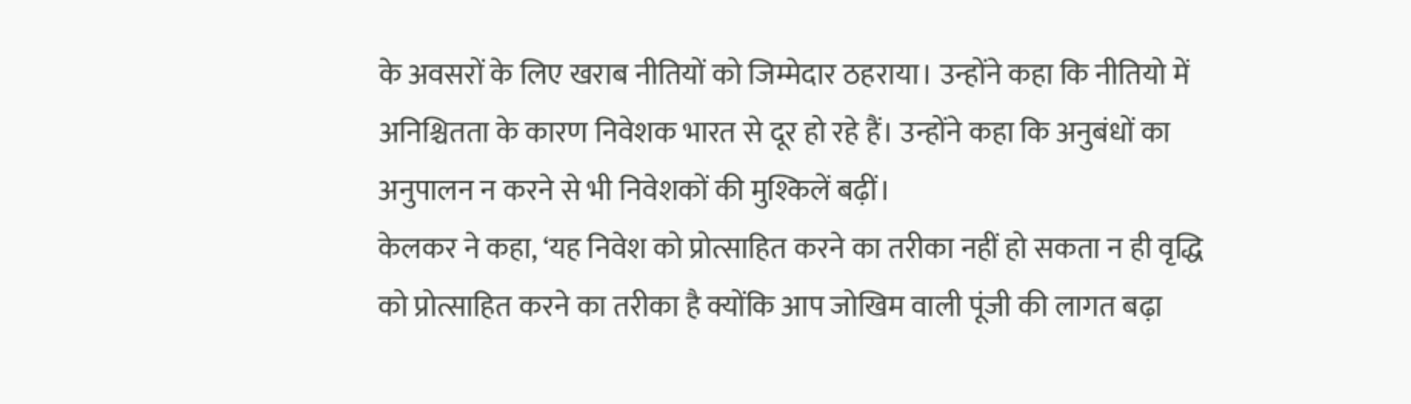के अवसरों के लिए खराब नीतियों को जिम्मेदार ठहराया। उन्होंने कहा कि नीतियो में अनिश्चितता के कारण निवेशक भारत से दूर हो रहे हैं। उन्होंने कहा कि अनुबंधों का अनुपालन न करने से भी निवेशकों की मुश्किलें बढ़ीं।
केलकर ने कहा, ‘यह निवेश को प्रोत्साहित करने का तरीका नहीं हो सकता न ही वृद्धि को प्रोत्साहित करने का तरीका है क्योंकि आप जोखिम वाली पूंजी की लागत बढ़ा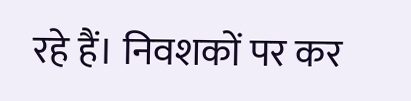रहे हैं। निवशकों पर कर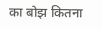का बोझ कितना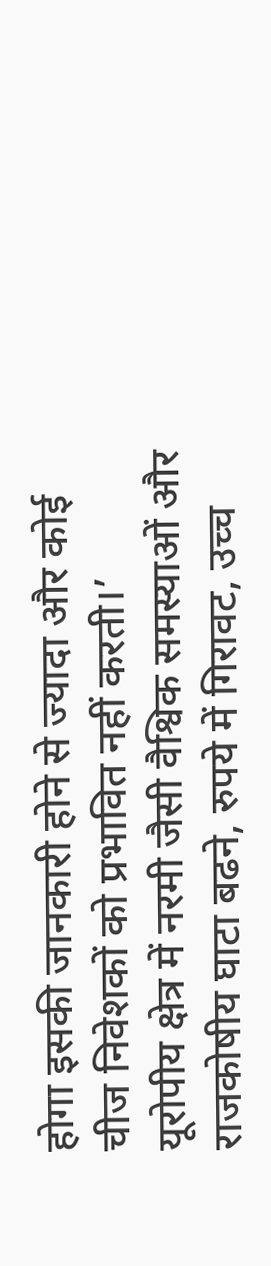होगा इसकी जानकारी होने से ज्यादा और कोई चीज निवेशकों को प्रभावित नहीं करती।’
यूरोपीय क्षेत्र में नरमी जैसी वैश्विक समस्याओं और राजकोषीय घाटा बढने, रुपये में गिरावट, उच्च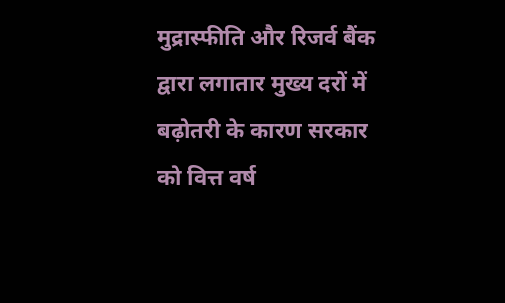मुद्रास्फीति और रिजर्व बैंक द्वारा लगातार मुख्य दरों में बढ़ोतरी के कारण सरकार को वित्त वर्ष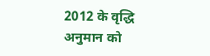2012 के वृद्धि अनुमान को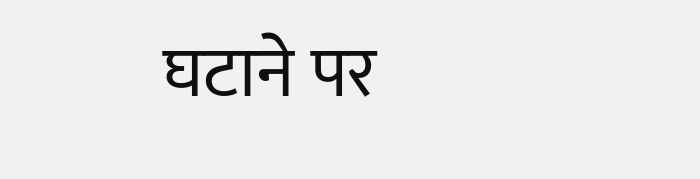घटाने पर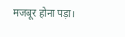मजबूर होना पड़ा।